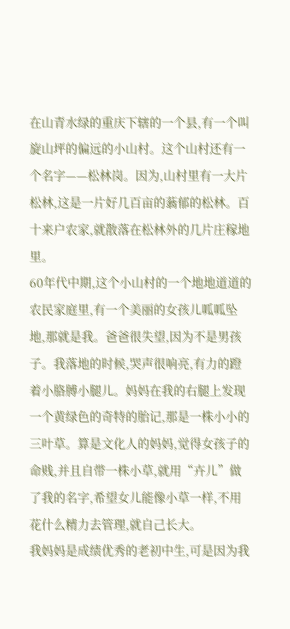在山青水绿的重庆下辖的一个县,有一个叫旋山坪的偏远的小山村。这个山村还有一个名字——松林岗。因为,山村里有一大片松林,这是一片好几百亩的蓊郁的松林。百十来户农家,就散落在松林外的几片庄稼地里。
60年代中期,这个小山村的一个地地道道的农民家庭里,有一个美丽的女孩儿呱呱坠地,那就是我。爸爸很失望,因为不是男孩子。我落地的时候,哭声很响亮,有力的蹬着小胳膊小腿儿。妈妈在我的右腿上发现一个黄绿色的奇特的胎记,那是一株小小的三叶草。算是文化人的妈妈,觉得女孩子的命贱,并且自带一株小草,就用“卉儿”做了我的名字,希望女儿能像小草一样,不用花什么精力去管理,就自己长大。
我妈妈是成绩优秀的老初中生,可是因为我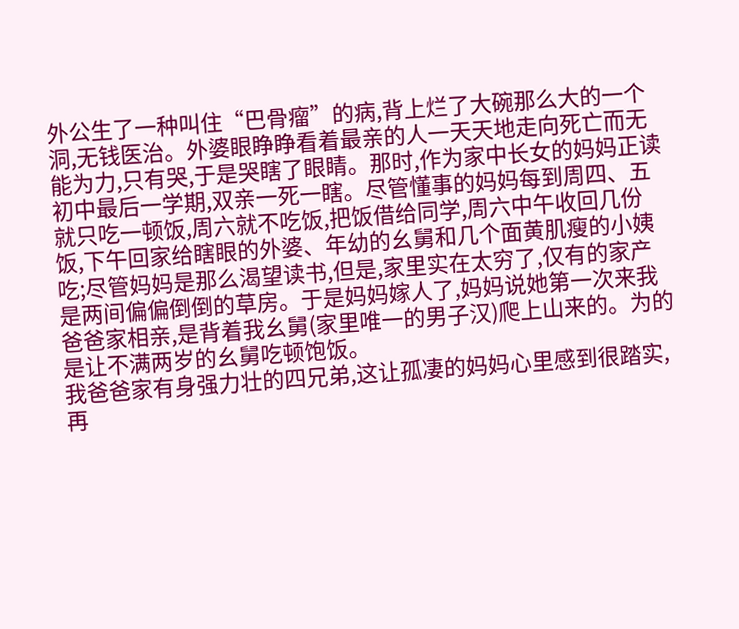外公生了一种叫住“巴骨瘤”的病,背上烂了大碗那么大的一个洞,无钱医治。外婆眼睁睁看着最亲的人一天天地走向死亡而无能为力,只有哭,于是哭瞎了眼睛。那时,作为家中长女的妈妈正读初中最后一学期,双亲一死一瞎。尽管懂事的妈妈每到周四、五就只吃一顿饭,周六就不吃饭,把饭借给同学,周六中午收回几份饭,下午回家给瞎眼的外婆、年幼的幺舅和几个面黄肌瘦的小姨吃;尽管妈妈是那么渴望读书,但是,家里实在太穷了,仅有的家产是两间偏偏倒倒的草房。于是妈妈嫁人了,妈妈说她第一次来我爸爸家相亲,是背着我幺舅(家里唯一的男子汉)爬上山来的。为的是让不满两岁的幺舅吃顿饱饭。
我爸爸家有身强力壮的四兄弟,这让孤凄的妈妈心里感到很踏实,再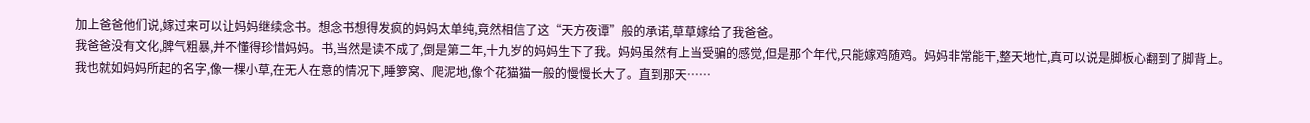加上爸爸他们说,嫁过来可以让妈妈继续念书。想念书想得发疯的妈妈太单纯,竟然相信了这“天方夜谭”般的承诺,草草嫁给了我爸爸。
我爸爸没有文化,脾气粗暴,并不懂得珍惜妈妈。书,当然是读不成了,倒是第二年,十九岁的妈妈生下了我。妈妈虽然有上当受骗的感觉,但是那个年代,只能嫁鸡随鸡。妈妈非常能干,整天地忙,真可以说是脚板心翻到了脚背上。
我也就如妈妈所起的名字,像一棵小草,在无人在意的情况下,睡箩窝、爬泥地,像个花猫猫一般的慢慢长大了。直到那天……